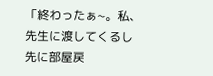「終わったぁ~。私、先生に渡してくるし先に部屋戻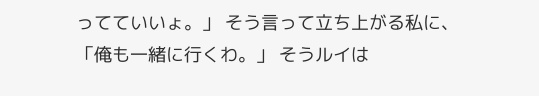ってていいょ。」 そう言って立ち上がる私に、 「俺も一緒に行くわ。」 そうルイは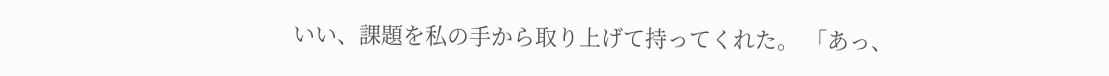いい、課題を私の手から取り上げて持ってくれた。 「あっ、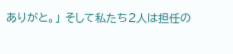ありがと。」 そして私たち2人は担任の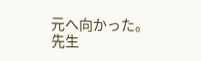元へ向かった。 先生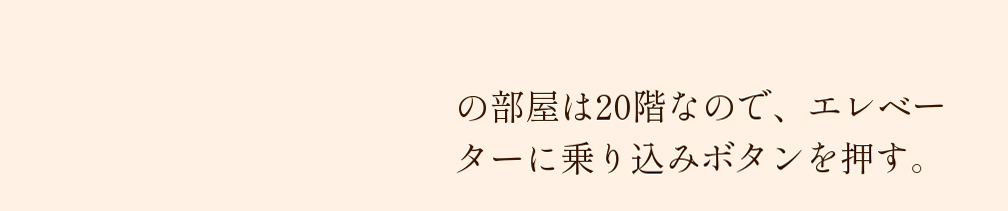の部屋は20階なので、エレベーターに乗り込みボタンを押す。